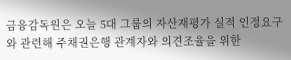금융감독원은 오늘 5대 그룹의 자산재평가 실적 인정요구와 관련해 주채권은행 관계자와 의견조율을 위한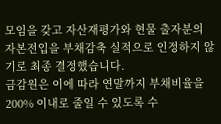모임을 갖고 자산재평가와 현물 출자분의 자본전입을 부채감축 실적으로 인정하지 않기로 최종 결정했습니다.
금감원은 이에 따라 연말까지 부채비율을 200% 이내로 줄일 수 있도록 수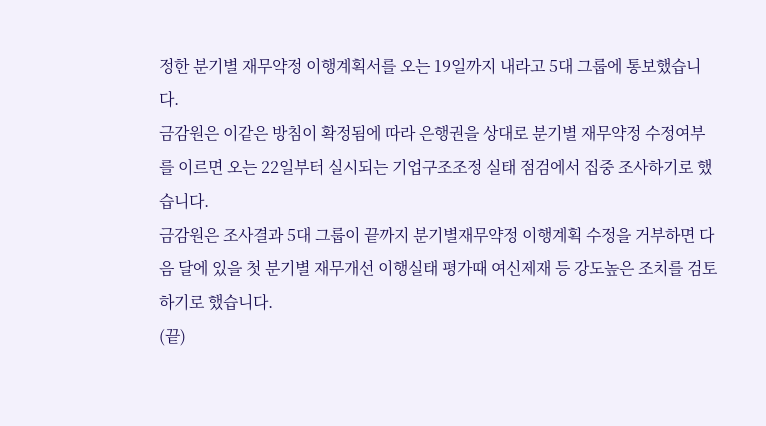정한 분기별 재무약정 이행계획서를 오는 19일까지 내라고 5대 그룹에 통보했습니다.
금감원은 이같은 방침이 확정됨에 따라 은행권을 상대로 분기별 재무약정 수정여부를 이르면 오는 22일부터 실시되는 기업구조조정 실태 점검에서 집중 조사하기로 했습니다.
금감원은 조사결과 5대 그룹이 끝까지 분기별재무약정 이행계획 수정을 거부하면 다음 달에 있을 첫 분기별 재무개선 이행실태 평가때 여신제재 등 강도높은 조치를 검토하기로 했습니다.
(끝)